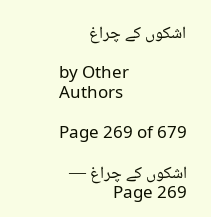اشکوں کے چراغ

by Other Authors

Page 269 of 679

اشکوں کے چراغ — Page 269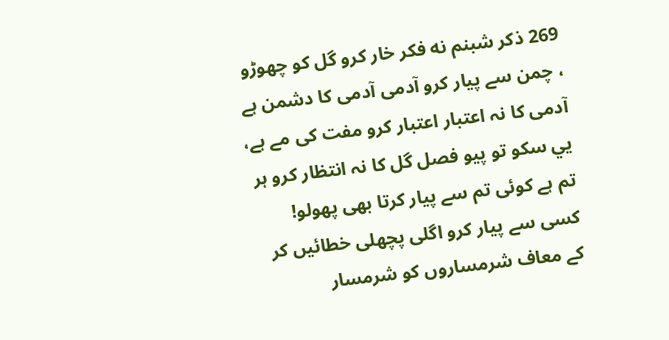269 ذکر شبنم نه فکر خار کرو گل کو چھوڑو ، چمن سے پیار کرو آدمی آدمی کا دشمن ہے آدمی کا نہ اعتبار اعتبار کرو مفت کی مے ہے، يي سکو تو پیو فصل گل کا نہ انتظار کرو ہر تم ہے کوئی تم سے پیار کرتا بھی پھولو! کسی سے پیار کرو اگلی پچھلی خطائیں کر کے معاف شرمساروں کو شرمسار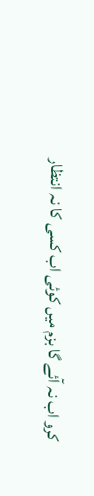کرو اب نہ آئے گا بزم میں کوئی اب کسی کا نہ انتظار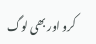کرو اور بھی لوگ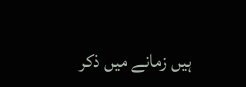ہیں زمانے میں ذكر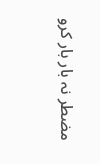مضطر نہ بار بار کرو